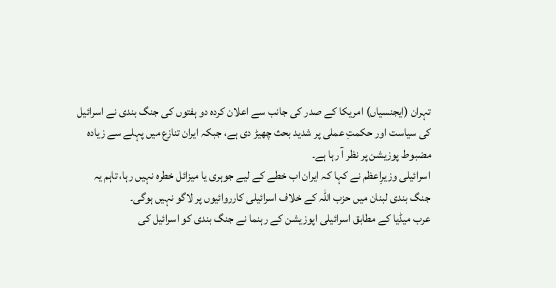تہران (ایجنسیاں) امریکا کے صدر کی جانب سے اعلان کردہ دو ہفتوں کی جنگ بندی نے اسرائیل کی سیاست اور حکمتِ عملی پر شدید بحث چھیڑ دی ہے، جبکہ ایران تنازع میں پہلے سے زیادہ مضبوط پوزیشن پر نظر آ رہا ہے۔
اسرائیلی وزیرِاعظم نے کہا کہ ایران اب خطے کے لیے جوہری یا میزائل خطرہ نہیں رہا، تاہم یہ جنگ بندی لبنان میں حزب اللّٰہ کے خلاف اسرائیلی کارروائیوں پر لاگو نہیں ہوگی۔
عرب میڈیا کے مطابق اسرائیلی اپوزیشن کے رہنما نے جنگ بندی کو اسرائیل کی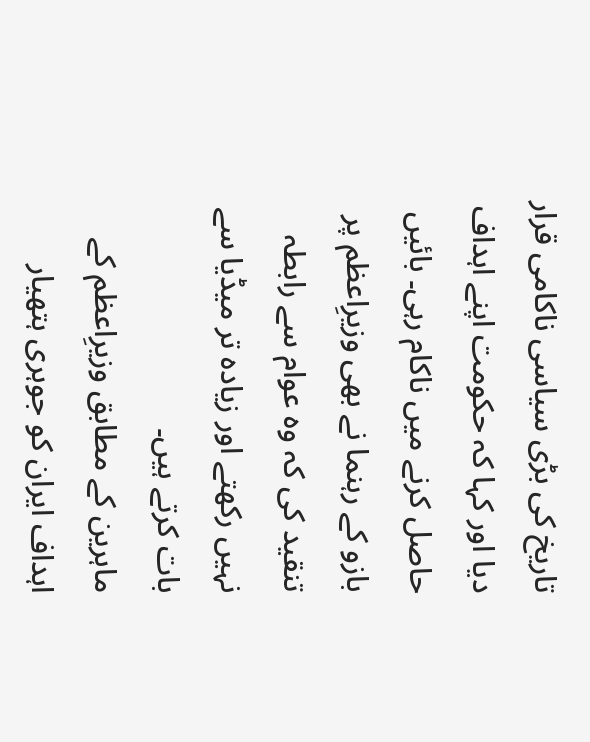تاریخ کی بڑی سیاسی ناکامی قرار دیا اور کہا کہ حکومت اپنے اہداف حاصل کرنے میں ناکام رہی۔ بائیں بازو کے رہنما نے بھی وزیرِاعظم پر تنقید کی کہ وہ عوام سے رابطہ نہیں رکھتے اور زیادہ تر میڈیا سے بات کرتے ہیں۔
ماہرین کے مطابق وزیرِاعظم کے اہداف ایران کو جوہری ہتھیار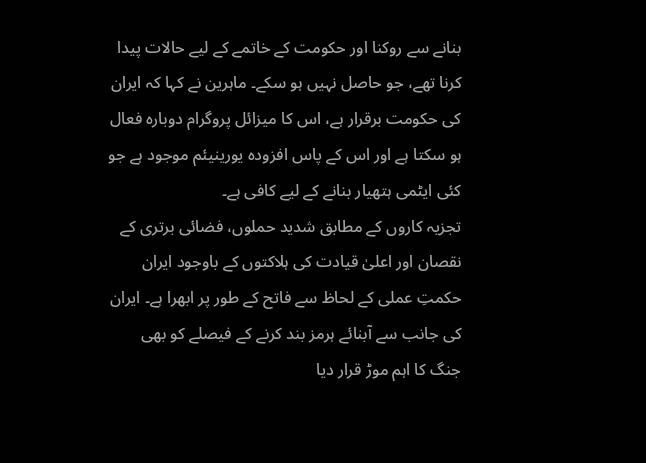بنانے سے روکنا اور حکومت کے خاتمے کے لیے حالات پیدا کرنا تھے، جو حاصل نہیں ہو سکے۔ ماہرین نے کہا کہ ایران کی حکومت برقرار ہے، اس کا میزائل پروگرام دوبارہ فعال ہو سکتا ہے اور اس کے پاس افزودہ یورینیئم موجود ہے جو کئی ایٹمی ہتھیار بنانے کے لیے کافی ہے۔
تجزیہ کاروں کے مطابق شدید حملوں، فضائی برتری کے نقصان اور اعلیٰ قیادت کی ہلاکتوں کے باوجود ایران حکمتِ عملی کے لحاظ سے فاتح کے طور پر ابھرا ہے۔ ایران کی جانب سے آبنائے ہرمز بند کرنے کے فیصلے کو بھی جنگ کا اہم موڑ قرار دیا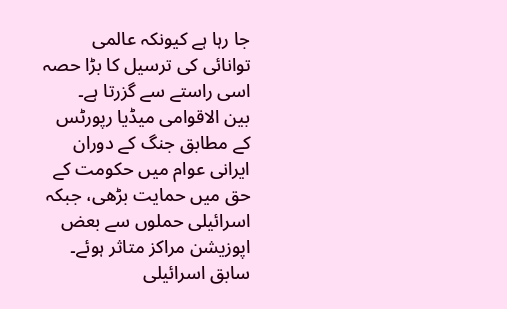جا رہا ہے کیونکہ عالمی توانائی کی ترسیل کا بڑا حصہ اسی راستے سے گزرتا ہے۔
بین الاقوامی میڈیا رپورٹس کے مطابق جنگ کے دوران ایرانی عوام میں حکومت کے حق میں حمایت بڑھی، جبکہ اسرائیلی حملوں سے بعض اپوزیشن مراکز متاثر ہوئے۔ سابق اسرائیلی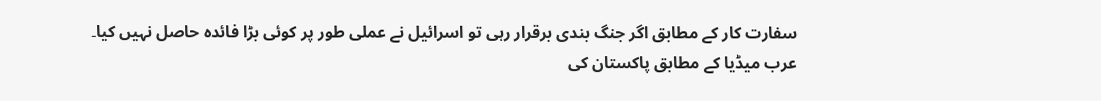سفارت کار کے مطابق اگر جنگ بندی برقرار رہی تو اسرائیل نے عملی طور پر کوئی بڑا فائدہ حاصل نہیں کیا۔
عرب میڈیا کے مطابق پاکستان کی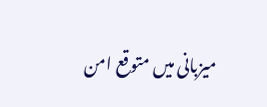میزبانی میں متوقع امن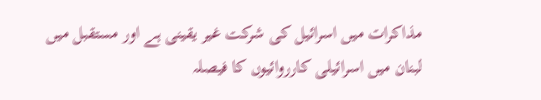مذاکرات میں اسرائیل کی شرکت غیر یقینی ہے اور مستقبل میں لبنان میں اسرائیلی کارروائیوں کا فیصلہ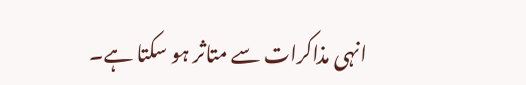انہی مذاکرات سے متاثر ہو سکتا ہے۔